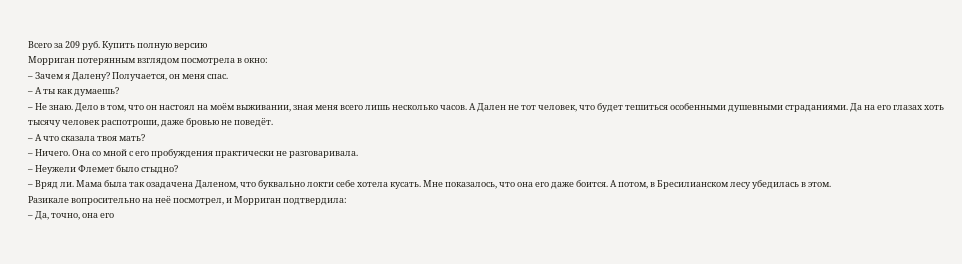Всего за 209 руб. Купить полную версию
Морриган потерянным взглядом посмотрела в окно:
– Зачем я Далену? Получается, он меня спас.
– А ты как думаешь?
– Не знаю. Дело в том, что он настоял на моём выживании, зная меня всего лишь несколько часов. А Дален не тот человек, что будет тешиться особенными душевными страданиями. Да на его глазах хоть тысячу человек распотроши, даже бровью не поведёт.
– А что сказала твоя мать?
– Ничего. Она со мной с его пробуждения практически не разговаривала.
– Неужели Флемет было стыдно?
– Вряд ли. Мама была так озадачена Даленом, что буквально локти себе хотела кусать. Мне показалось, что она его даже боится. А потом, в Бресилианском лесу убедилась в этом.
Разикале вопросительно на неё посмотрел, и Морриган подтвердила:
– Да, точно, она его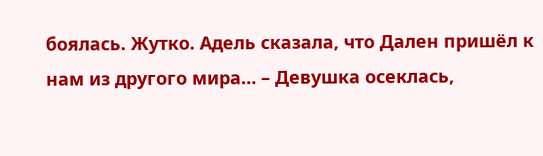боялась. Жутко. Адель сказала, что Дален пришёл к нам из другого мира… – Девушка осеклась,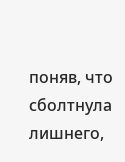поняв, что сболтнула лишнего,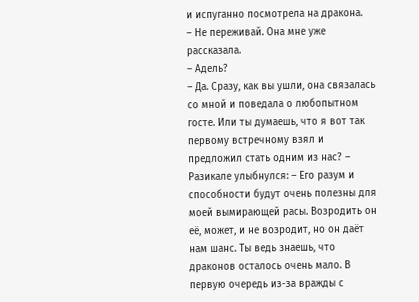и испуганно посмотрела на дракона.
– Не переживай. Она мне уже рассказала.
– Адель?
– Да. Сразу, как вы ушли, она связалась со мной и поведала о любопытном госте. Или ты думаешь, что я вот так первому встречному взял и предложил стать одним из нас? – Разикале улыбнулся: – Его разум и способности будут очень полезны для моей вымирающей расы. Возродить он её, может, и не возродит, но он даёт нам шанс. Ты ведь знаешь, что драконов осталось очень мало. В первую очередь из-за вражды с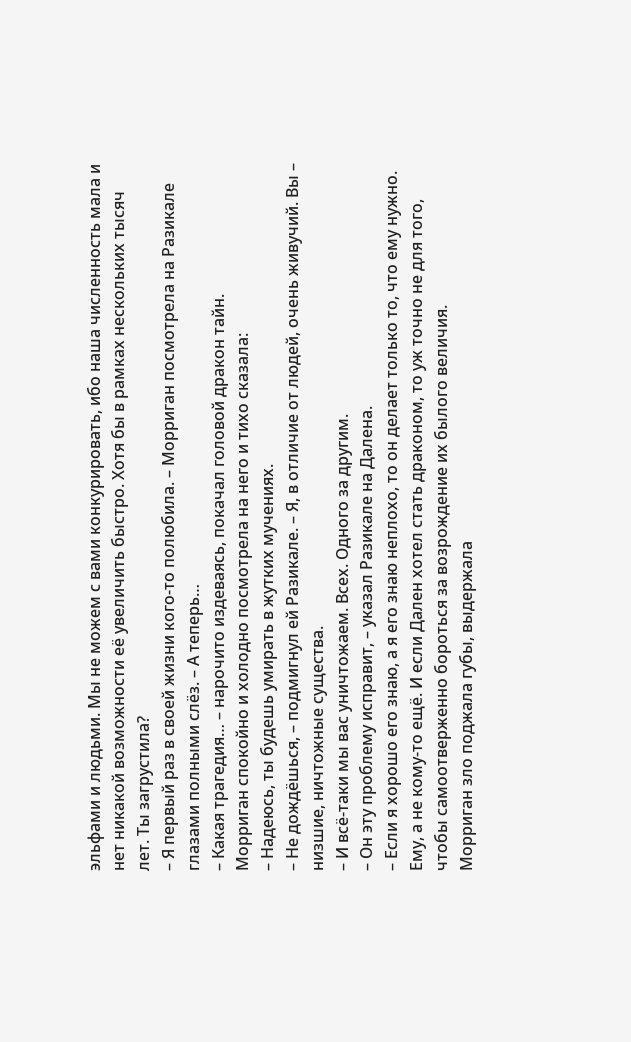эльфами и людьми. Мы не можем с вами конкурировать, ибо наша численность мала и нет никакой возможности её увеличить быстро. Хотя бы в рамках нескольких тысяч лет. Ты загрустила?
– Я первый раз в своей жизни кого-то полюбила. – Морриган посмотрела на Разикале глазами полными слёз. – А теперь…
– Какая трагедия… – нарочито издеваясь, покачал головой дракон тайн.
Морриган спокойно и холодно посмотрела на него и тихо сказала:
– Надеюсь, ты будешь умирать в жутких мучениях.
– Не дождёшься, – подмигнул ей Разикале. – Я, в отличие от людей, очень живучий. Вы – низшие, ничтожные существа.
– И всё-таки мы вас уничтожаем. Всех. Одного за другим.
– Он эту проблему исправит, – указал Разикале на Далена.
– Если я хорошо его знаю, а я его знаю неплохо, то он делает только то, что ему нужно. Ему, а не кому-то ещё. И если Дален хотел стать драконом, то уж точно не для того, чтобы самоотверженно бороться за возрождение их былого величия.
Морриган зло поджала губы, выдержала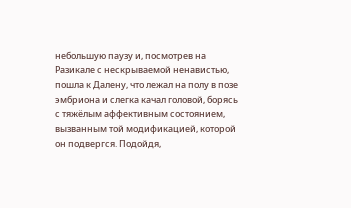небольшую паузу и, посмотрев на Разикале с нескрываемой ненавистью, пошла к Далену, что лежал на полу в позе эмбриона и слегка качал головой, борясь с тяжёлым аффективным состоянием, вызванным той модификацией, которой он подвергся. Подойдя,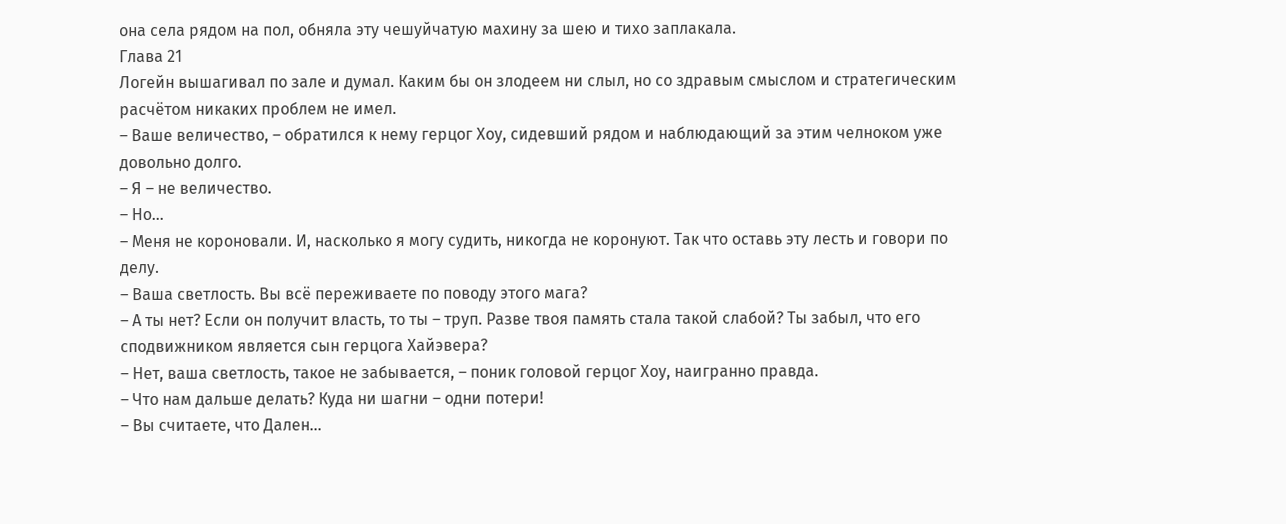она села рядом на пол, обняла эту чешуйчатую махину за шею и тихо заплакала.
Глава 21
Логейн вышагивал по зале и думал. Каким бы он злодеем ни слыл, но со здравым смыслом и стратегическим расчётом никаких проблем не имел.
– Ваше величество, – обратился к нему герцог Хоу, сидевший рядом и наблюдающий за этим челноком уже довольно долго.
– Я – не величество.
– Но…
– Меня не короновали. И, насколько я могу судить, никогда не коронуют. Так что оставь эту лесть и говори по делу.
– Ваша светлость. Вы всё переживаете по поводу этого мага?
– А ты нет? Если он получит власть, то ты – труп. Разве твоя память стала такой слабой? Ты забыл, что его сподвижником является сын герцога Хайэвера?
– Нет, ваша светлость, такое не забывается, – поник головой герцог Хоу, наигранно правда.
– Что нам дальше делать? Куда ни шагни – одни потери!
– Вы считаете, что Дален…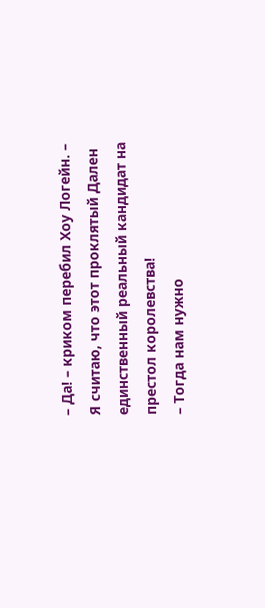– Да! – криком перебил Хоу Логейн. – Я считаю, что этот проклятый Дален единственный реальный кандидат на престол королевства!
– Тогда нам нужно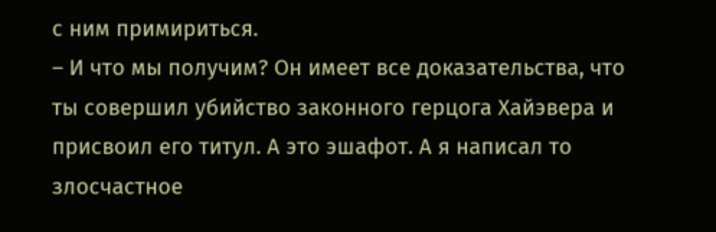с ним примириться.
– И что мы получим? Он имеет все доказательства, что ты совершил убийство законного герцога Хайэвера и присвоил его титул. А это эшафот. А я написал то злосчастное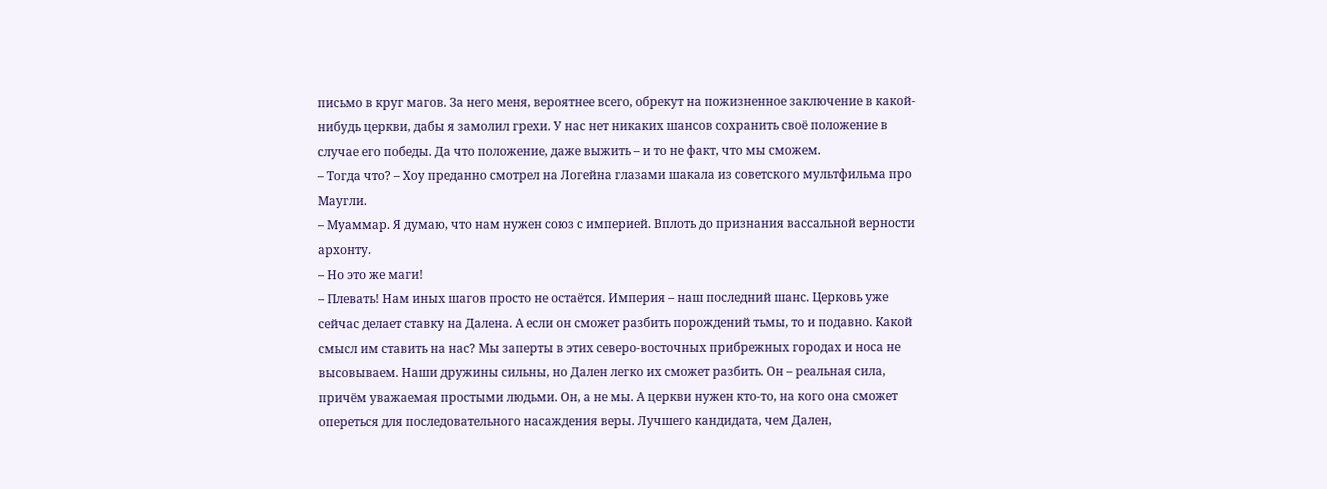письмо в круг магов. За него меня, вероятнее всего, обрекут на пожизненное заключение в какой-нибудь церкви, дабы я замолил грехи. У нас нет никаких шансов сохранить своё положение в случае его победы. Да что положение, даже выжить – и то не факт, что мы сможем.
– Тогда что? – Хоу преданно смотрел на Логейна глазами шакала из советского мультфильма про Маугли.
– Муаммар. Я думаю, что нам нужен союз с империей. Вплоть до признания вассальной верности архонту.
– Но это же маги!
– Плевать! Нам иных шагов просто не остаётся. Империя – наш последний шанс. Церковь уже сейчас делает ставку на Далена. А если он сможет разбить порождений тьмы, то и подавно. Какой смысл им ставить на нас? Мы заперты в этих северо-восточных прибрежных городах и носа не высовываем. Наши дружины сильны, но Дален легко их сможет разбить. Он – реальная сила, причём уважаемая простыми людьми. Он, а не мы. А церкви нужен кто-то, на кого она сможет опереться для последовательного насаждения веры. Лучшего кандидата, чем Дален,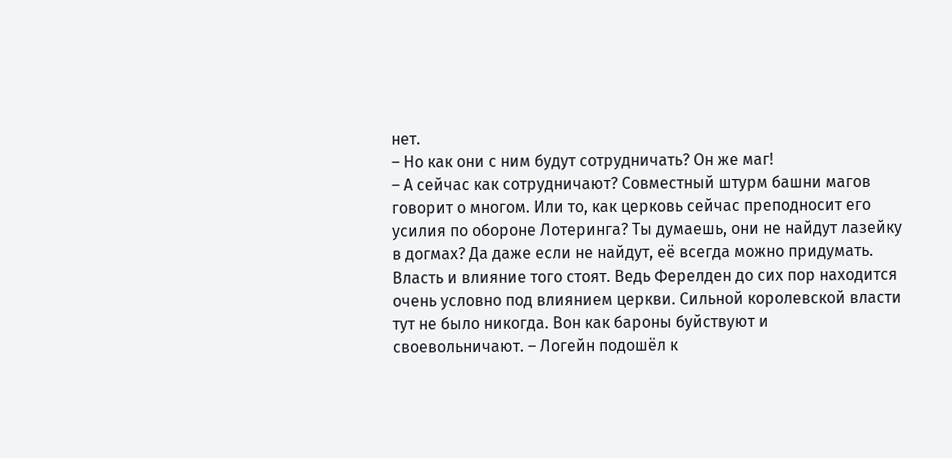нет.
– Но как они с ним будут сотрудничать? Он же маг!
– А сейчас как сотрудничают? Совместный штурм башни магов говорит о многом. Или то, как церковь сейчас преподносит его усилия по обороне Лотеринга? Ты думаешь, они не найдут лазейку в догмах? Да даже если не найдут, её всегда можно придумать. Власть и влияние того стоят. Ведь Ферелден до сих пор находится очень условно под влиянием церкви. Сильной королевской власти тут не было никогда. Вон как бароны буйствуют и своевольничают. – Логейн подошёл к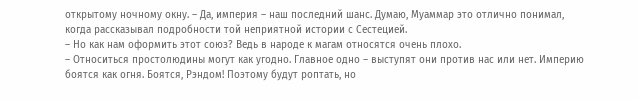открытому ночному окну. – Да, империя – наш последний шанс. Думаю, Муаммар это отлично понимал, когда рассказывал подробности той неприятной истории с Сестецией.
– Но как нам оформить этот союз? Ведь в народе к магам относятся очень плохо.
– Относиться простолюдины могут как угодно. Главное одно – выступят они против нас или нет. Империю боятся как огня. Боятся, Рэндом! Поэтому будут роптать, но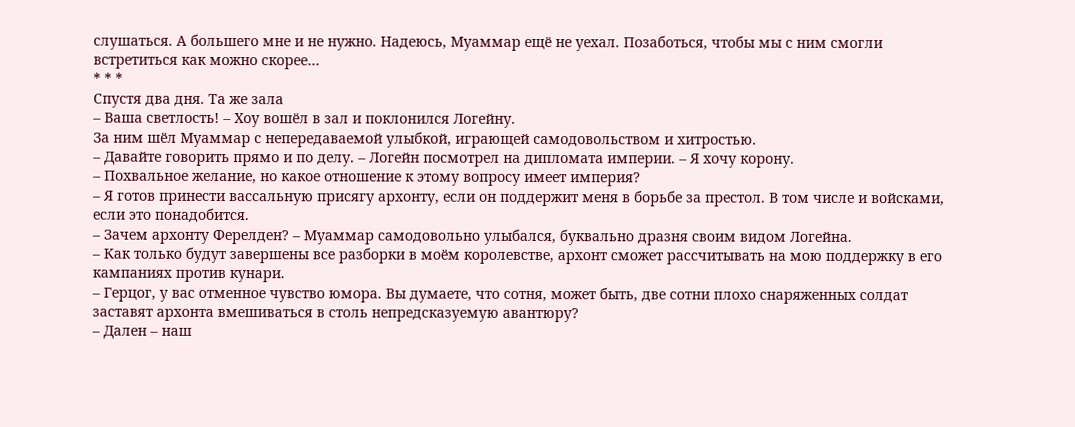слушаться. А большего мне и не нужно. Надеюсь, Муаммар ещё не уехал. Позаботься, чтобы мы с ним смогли встретиться как можно скорее…
* * *
Спустя два дня. Та же зала
– Ваша светлость! – Хоу вошёл в зал и поклонился Логейну.
За ним шёл Муаммар с непередаваемой улыбкой, играющей самодовольством и хитростью.
– Давайте говорить прямо и по делу. – Логейн посмотрел на дипломата империи. – Я хочу корону.
– Похвальное желание, но какое отношение к этому вопросу имеет империя?
– Я готов принести вассальную присягу архонту, если он поддержит меня в борьбе за престол. В том числе и войсками, если это понадобится.
– Зачем архонту Ферелден? – Муаммар самодовольно улыбался, буквально дразня своим видом Логейна.
– Как только будут завершены все разборки в моём королевстве, архонт сможет рассчитывать на мою поддержку в его кампаниях против кунари.
– Герцог, у вас отменное чувство юмора. Вы думаете, что сотня, может быть, две сотни плохо снаряженных солдат заставят архонта вмешиваться в столь непредсказуемую авантюру?
– Дален – наш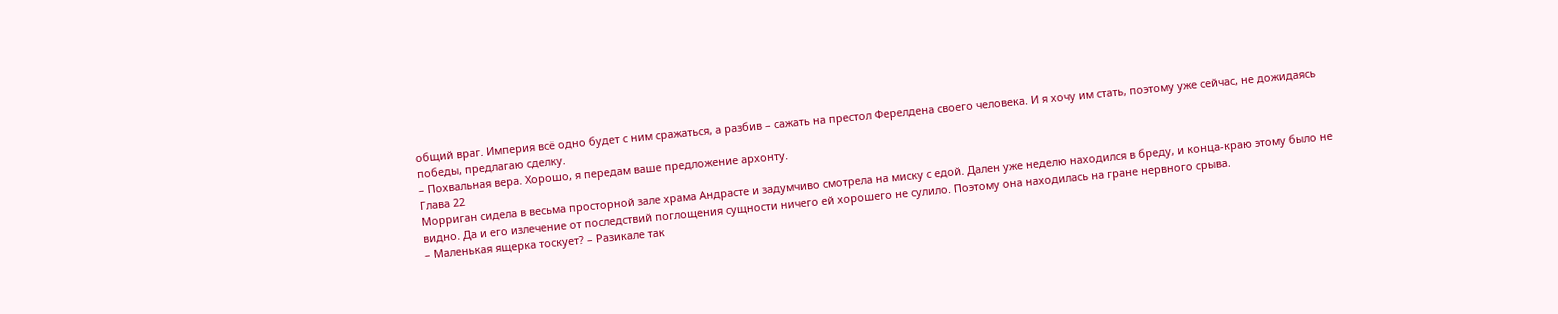общий враг. Империя всё одно будет с ним сражаться, а разбив – сажать на престол Ферелдена своего человека. И я хочу им стать, поэтому уже сейчас, не дожидаясь победы, предлагаю сделку.
– Похвальная вера. Хорошо, я передам ваше предложение архонту.
Глава 22
Морриган сидела в весьма просторной зале храма Андрасте и задумчиво смотрела на миску с едой. Дален уже неделю находился в бреду, и конца-краю этому было не видно. Да и его излечение от последствий поглощения сущности ничего ей хорошего не сулило. Поэтому она находилась на гране нервного срыва.
– Маленькая ящерка тоскует? – Разикале так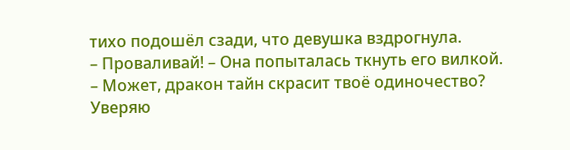тихо подошёл сзади, что девушка вздрогнула.
– Проваливай! – Она попыталась ткнуть его вилкой.
– Может, дракон тайн скрасит твоё одиночество? Уверяю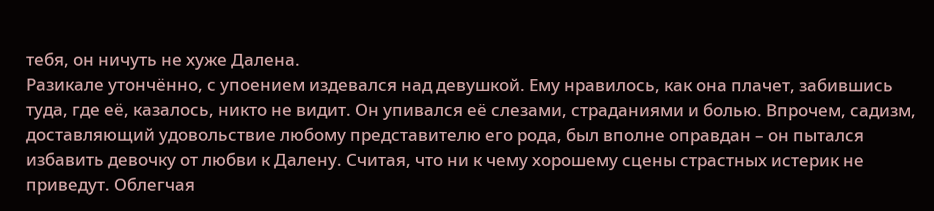тебя, он ничуть не хуже Далена.
Разикале утончённо, с упоением издевался над девушкой. Ему нравилось, как она плачет, забившись туда, где её, казалось, никто не видит. Он упивался её слезами, страданиями и болью. Впрочем, садизм, доставляющий удовольствие любому представителю его рода, был вполне оправдан – он пытался избавить девочку от любви к Далену. Считая, что ни к чему хорошему сцены страстных истерик не приведут. Облегчая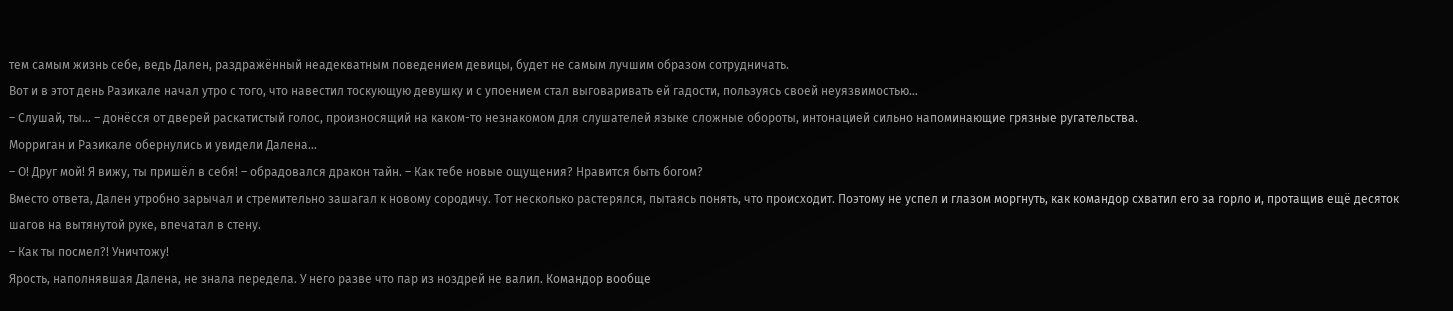тем самым жизнь себе, ведь Дален, раздражённый неадекватным поведением девицы, будет не самым лучшим образом сотрудничать.
Вот и в этот день Разикале начал утро с того, что навестил тоскующую девушку и с упоением стал выговаривать ей гадости, пользуясь своей неуязвимостью…
– Слушай, ты… – донёсся от дверей раскатистый голос, произносящий на каком-то незнакомом для слушателей языке сложные обороты, интонацией сильно напоминающие грязные ругательства.
Морриган и Разикале обернулись и увидели Далена…
– О! Друг мой! Я вижу, ты пришёл в себя! – обрадовался дракон тайн. – Как тебе новые ощущения? Нравится быть богом?
Вместо ответа, Дален утробно зарычал и стремительно зашагал к новому сородичу. Тот несколько растерялся, пытаясь понять, что происходит. Поэтому не успел и глазом моргнуть, как командор схватил его за горло и, протащив ещё десяток шагов на вытянутой руке, впечатал в стену.
– Как ты посмел?! Уничтожу!
Ярость, наполнявшая Далена, не знала передела. У него разве что пар из ноздрей не валил. Командор вообще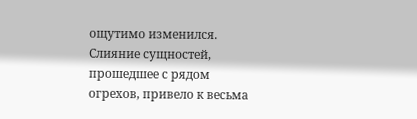ощутимо изменился. Слияние сущностей, прошедшее с рядом огрехов, привело к весьма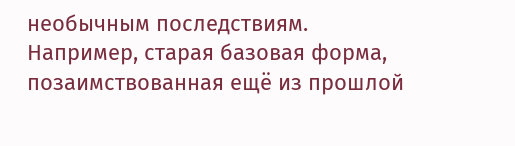необычным последствиям. Например, старая базовая форма, позаимствованная ещё из прошлой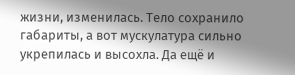жизни, изменилась. Тело сохранило габариты, а вот мускулатура сильно укрепилась и высохла. Да ещё и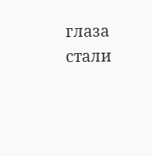глаза стали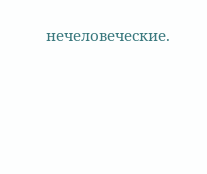нечеловеческие.